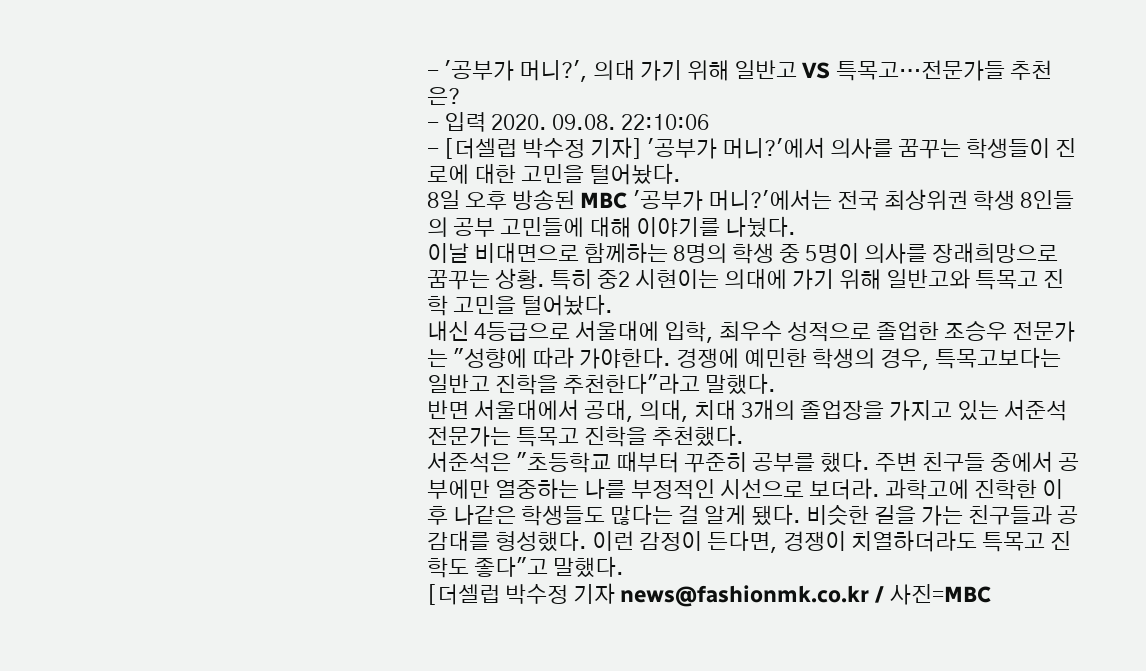- '공부가 머니?', 의대 가기 위해 일반고 VS 특목고…전문가들 추천은?
- 입력 2020. 09.08. 22:10:06
- [더셀럽 박수정 기자] '공부가 머니?'에서 의사를 꿈꾸는 학생들이 진로에 대한 고민을 털어놨다.
8일 오후 방송된 MBC '공부가 머니?'에서는 전국 최상위권 학생 8인들의 공부 고민들에 대해 이야기를 나눴다.
이날 비대면으로 함께하는 8명의 학생 중 5명이 의사를 장래희망으로 꿈꾸는 상황. 특히 중2 시현이는 의대에 가기 위해 일반고와 특목고 진학 고민을 털어놨다.
내신 4등급으로 서울대에 입학, 최우수 성적으로 졸업한 조승우 전문가는 "성향에 따라 가야한다. 경쟁에 예민한 학생의 경우, 특목고보다는 일반고 진학을 추천한다"라고 말했다.
반면 서울대에서 공대, 의대, 치대 3개의 졸업장을 가지고 있는 서준석 전문가는 특목고 진학을 추천했다.
서준석은 "초등학교 때부터 꾸준히 공부를 했다. 주변 친구들 중에서 공부에만 열중하는 나를 부정적인 시선으로 보더라. 과학고에 진학한 이후 나같은 학생들도 많다는 걸 알게 됐다. 비슷한 길을 가는 친구들과 공감대를 형성했다. 이런 감정이 든다면, 경쟁이 치열하더라도 특목고 진학도 좋다"고 말했다.
[더셀럽 박수정 기자 news@fashionmk.co.kr / 사진=MBC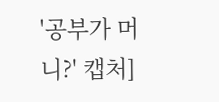'공부가 머니?' 캡처]